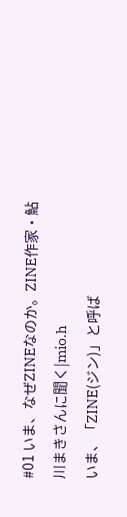#01 いま、なぜZINEなのか。ZINE作家・鮎川まきさんに聞く|mio.h
いま、「ZINE(ジン)」と呼ば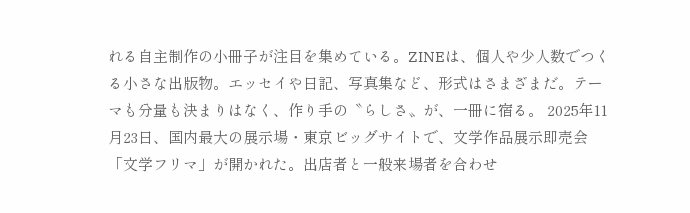れる自主制作の小冊子が注目を集めている。ZINEは、個人や少人数でつくる小さな出版物。エッセイや日記、写真集など、形式はさまざまだ。テーマも分量も決まりはなく、作り手の〝らしさ〟が、一冊に宿る。 2025年11月23日、国内最大の展示場・東京ビッグサイトで、文学作品展示即売会「文学フリマ」が開かれた。出店者と一般来場者を合わせ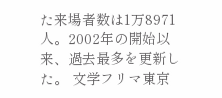た来場者数は1万8971人。2002年の開始以来、過去最多を更新した。 文学フリマ東京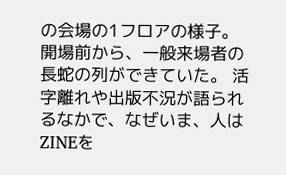の会場の1フロアの様子。開場前から、一般来場者の長蛇の列ができていた。 活字離れや出版不況が語られるなかで、なぜいま、人はZINEを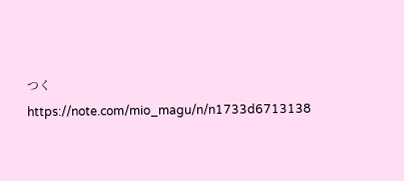つく
https://note.com/mio_magu/n/n1733d6713138